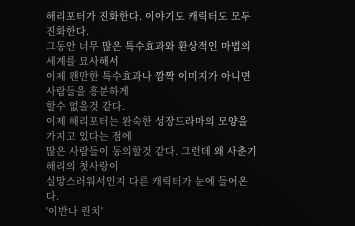해리포터가 진화한다. 이야기도 캐릭터도 모두 진화한다.
그동안 너무 많은 특수효과와 환상적인 마법의 세계를 묘사해서
이제 왠만한 특수효과나 깜짝 이미지가 아니면 사람들을 흥분하게
할수 없을것 같다.
이제 해리포터는 완숙한 성장드라마의 모양을 가지고 있다는 점에
많은 사람들이 동의할것 같다. 그런데 왜 사춘기 해리의 첫사랑이
실망스러워서인지 다른 캐릭터가 눈에 들어온다.
'이반나 린치'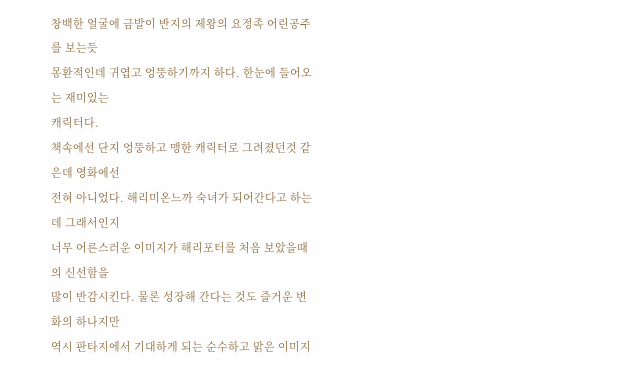창백한 얼굴에 금발이 반지의 제왕의 요정족 어린공주를 보는듯
몽환적인데 귀엽고 엉뚱하기까지 하다. 한눈에 들어오는 재미있는
캐릭터다.
책속에선 단지 엉뚱하고 맹한 캐릭터로 그려졌던것 같은데 영화에선
전혀 아니었다. 해리미온느까 숙녀가 되어간다고 하는데 그래서인지
너무 어른스러운 이미지가 해리포터를 처음 보았을때의 신선함을
많이 반감시킨다. 물론 성장해 간다는 것도 즐거운 변화의 하나지만
역시 판타지에서 기대하게 되는 순수하고 맑은 이미지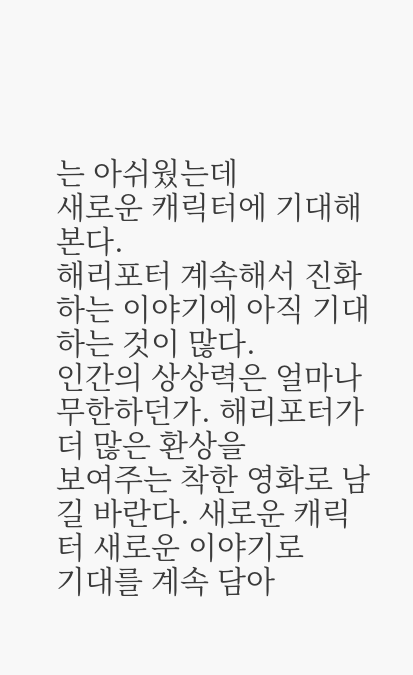는 아쉬웠는데
새로운 캐릭터에 기대해본다.
해리포터 계속해서 진화하는 이야기에 아직 기대하는 것이 많다.
인간의 상상력은 얼마나 무한하던가. 해리포터가 더 많은 환상을
보여주는 착한 영화로 남길 바란다. 새로운 캐릭터 새로운 이야기로
기대를 계속 담아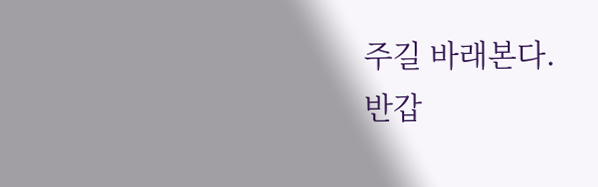주길 바래본다.
반갑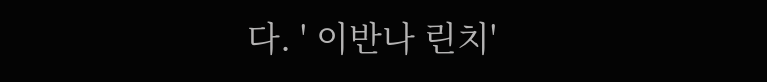다. ' 이반나 린치'